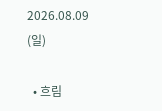2026.08.09 (일)

  • 흐림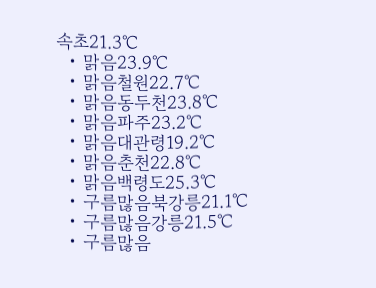속초21.3℃
  • 맑음23.9℃
  • 맑음철원22.7℃
  • 맑음동두천23.8℃
  • 맑음파주23.2℃
  • 맑음대관령19.2℃
  • 맑음춘천22.8℃
  • 맑음백령도25.3℃
  • 구름많음북강릉21.1℃
  • 구름많음강릉21.5℃
  • 구름많음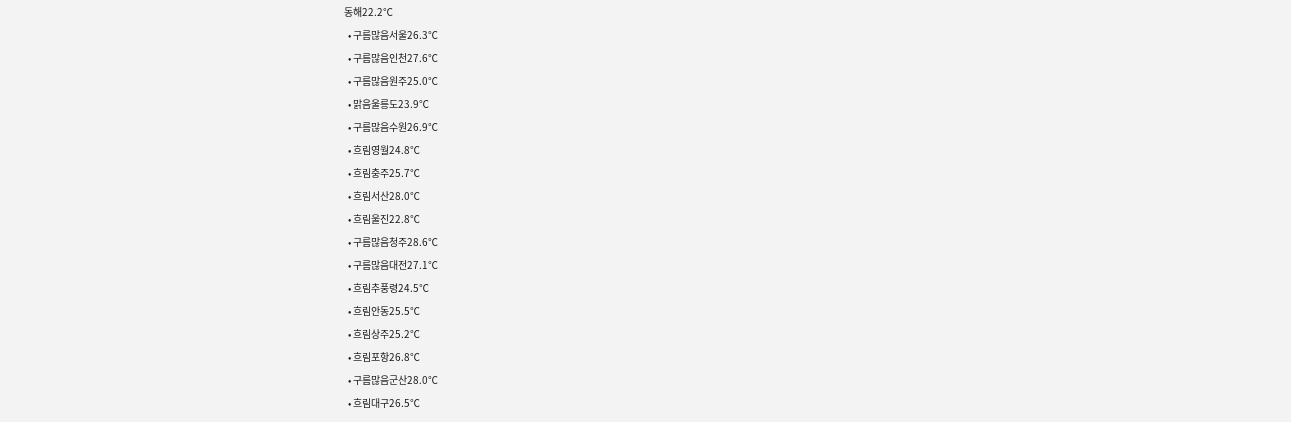동해22.2℃
  • 구름많음서울26.3℃
  • 구름많음인천27.6℃
  • 구름많음원주25.0℃
  • 맑음울릉도23.9℃
  • 구름많음수원26.9℃
  • 흐림영월24.8℃
  • 흐림충주25.7℃
  • 흐림서산28.0℃
  • 흐림울진22.8℃
  • 구름많음청주28.6℃
  • 구름많음대전27.1℃
  • 흐림추풍령24.5℃
  • 흐림안동25.5℃
  • 흐림상주25.2℃
  • 흐림포항26.8℃
  • 구름많음군산28.0℃
  • 흐림대구26.5℃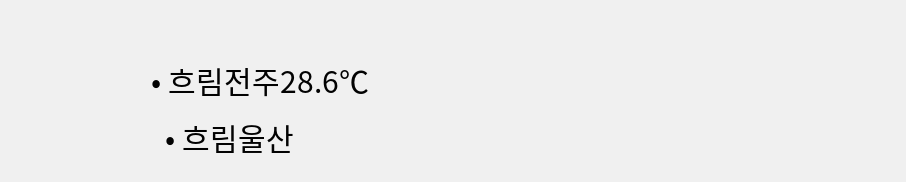• 흐림전주28.6℃
  • 흐림울산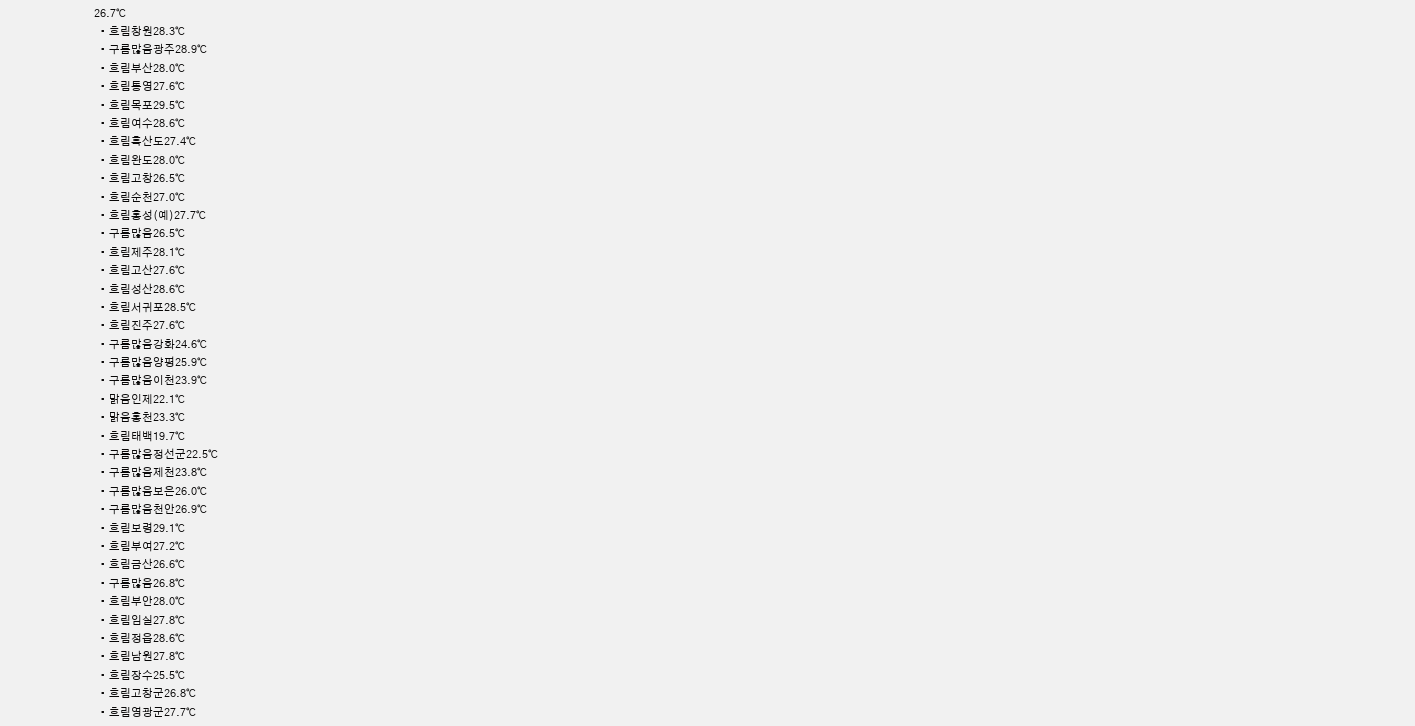26.7℃
  • 흐림창원28.3℃
  • 구름많음광주28.9℃
  • 흐림부산28.0℃
  • 흐림통영27.6℃
  • 흐림목포29.5℃
  • 흐림여수28.6℃
  • 흐림흑산도27.4℃
  • 흐림완도28.0℃
  • 흐림고창26.5℃
  • 흐림순천27.0℃
  • 흐림홍성(예)27.7℃
  • 구름많음26.5℃
  • 흐림제주28.1℃
  • 흐림고산27.6℃
  • 흐림성산28.6℃
  • 흐림서귀포28.5℃
  • 흐림진주27.6℃
  • 구름많음강화24.6℃
  • 구름많음양평25.9℃
  • 구름많음이천23.9℃
  • 맑음인제22.1℃
  • 맑음홍천23.3℃
  • 흐림태백19.7℃
  • 구름많음정선군22.5℃
  • 구름많음제천23.8℃
  • 구름많음보은26.0℃
  • 구름많음천안26.9℃
  • 흐림보령29.1℃
  • 흐림부여27.2℃
  • 흐림금산26.6℃
  • 구름많음26.8℃
  • 흐림부안28.0℃
  • 흐림임실27.8℃
  • 흐림정읍28.6℃
  • 흐림남원27.8℃
  • 흐림장수25.5℃
  • 흐림고창군26.8℃
  • 흐림영광군27.7℃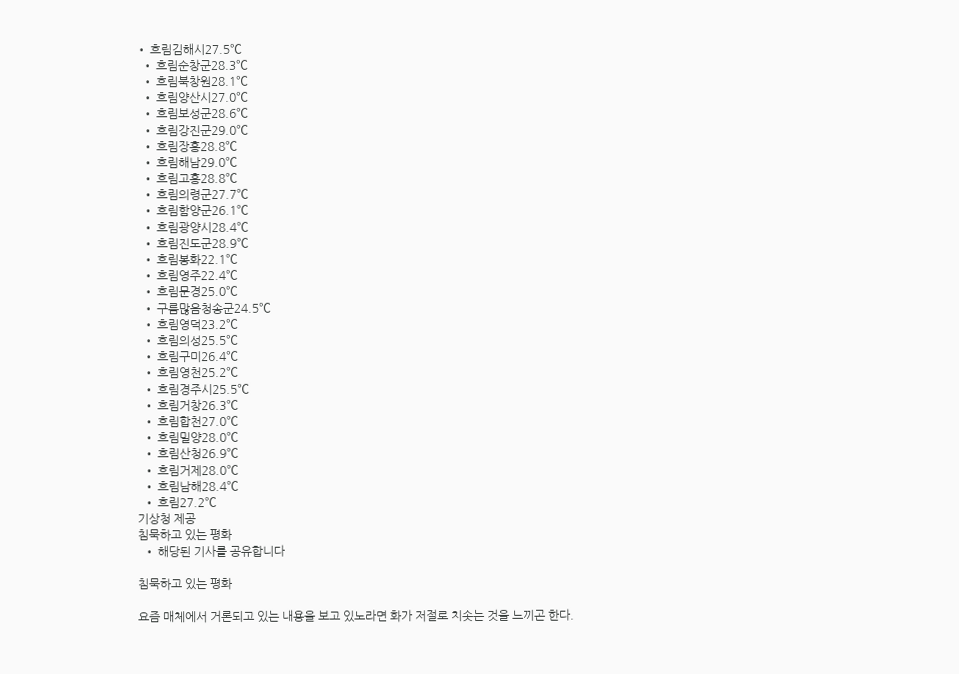• 흐림김해시27.5℃
  • 흐림순창군28.3℃
  • 흐림북창원28.1℃
  • 흐림양산시27.0℃
  • 흐림보성군28.6℃
  • 흐림강진군29.0℃
  • 흐림장흥28.8℃
  • 흐림해남29.0℃
  • 흐림고흥28.8℃
  • 흐림의령군27.7℃
  • 흐림함양군26.1℃
  • 흐림광양시28.4℃
  • 흐림진도군28.9℃
  • 흐림봉화22.1℃
  • 흐림영주22.4℃
  • 흐림문경25.0℃
  • 구름많음청송군24.5℃
  • 흐림영덕23.2℃
  • 흐림의성25.5℃
  • 흐림구미26.4℃
  • 흐림영천25.2℃
  • 흐림경주시25.5℃
  • 흐림거창26.3℃
  • 흐림합천27.0℃
  • 흐림밀양28.0℃
  • 흐림산청26.9℃
  • 흐림거제28.0℃
  • 흐림남해28.4℃
  • 흐림27.2℃
기상청 제공
침묵하고 있는 평화
  • 해당된 기사를 공유합니다

침묵하고 있는 평화

요즘 매체에서 거론되고 있는 내용을 보고 있노라면 화가 저절로 치솟는 것을 느끼곤 한다.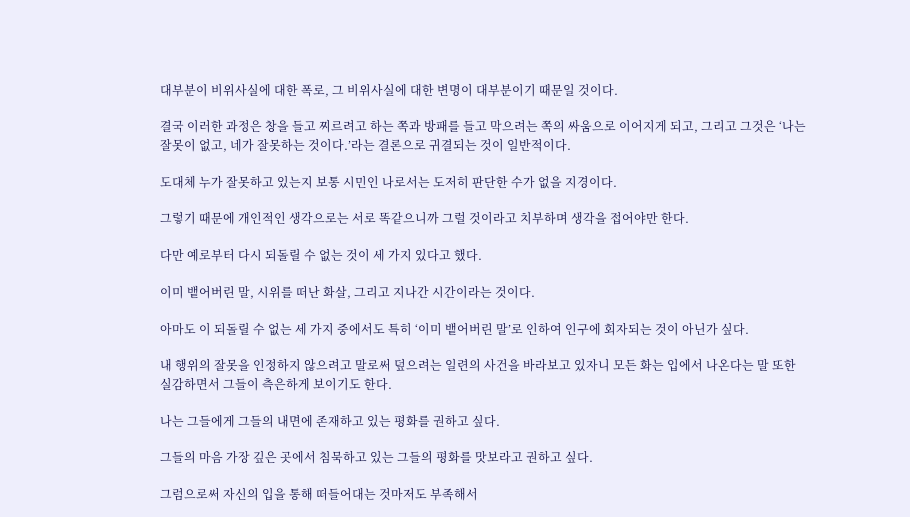대부분이 비위사실에 대한 폭로, 그 비위사실에 대한 변명이 대부분이기 때문일 것이다.

결국 이러한 과정은 창을 들고 찌르려고 하는 쪽과 방패를 들고 막으려는 쪽의 싸움으로 이어지게 되고, 그리고 그것은 ‘나는 잘못이 없고, 네가 잘못하는 것이다.’라는 결론으로 귀결되는 것이 일반적이다.

도대체 누가 잘못하고 있는지 보통 시민인 나로서는 도저히 판단한 수가 없을 지경이다.

그렇기 때문에 개인적인 생각으로는 서로 똑같으니까 그럴 것이라고 치부하며 생각을 접어야만 한다.

다만 예로부터 다시 되돌릴 수 없는 것이 세 가지 있다고 했다.

이미 뱉어버린 말, 시위를 떠난 화살, 그리고 지나간 시간이라는 것이다.

아마도 이 되돌릴 수 없는 세 가지 중에서도 특히 ‘이미 뱉어버린 말’로 인하여 인구에 회자되는 것이 아닌가 싶다.

내 행위의 잘못을 인정하지 않으려고 말로써 덮으려는 일련의 사건을 바라보고 있자니 모든 화는 입에서 나온다는 말 또한 실감하면서 그들이 측은하게 보이기도 한다.

나는 그들에게 그들의 내면에 존재하고 있는 평화를 권하고 싶다.

그들의 마음 가장 깊은 곳에서 침묵하고 있는 그들의 평화를 맛보라고 권하고 싶다.

그럼으로써 자신의 입을 통해 떠들어대는 것마저도 부족해서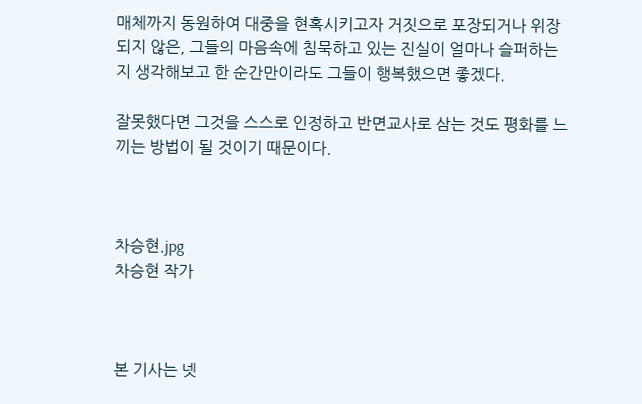매체까지 동원하여 대중을 현혹시키고자 거짓으로 포장되거나 위장되지 않은, 그들의 마음속에 침묵하고 있는 진실이 얼마나 슬퍼하는지 생각해보고 한 순간만이라도 그들이 행복했으면 좋겠다.

잘못했다면 그것을 스스로 인정하고 반면교사로 삼는 것도 평화를 느끼는 방법이 될 것이기 때문이다.



차승현.jpg
차승현 작가



본 기사는 넷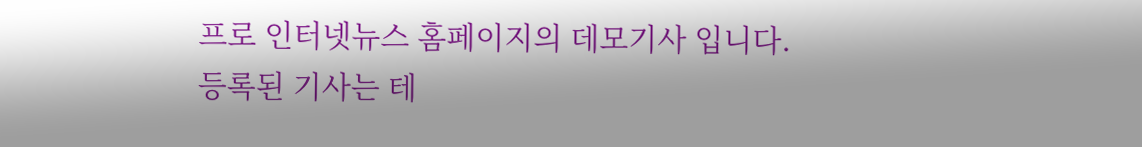프로 인터넷뉴스 홈페이지의 데모기사 입니다.
등록된 기사는 테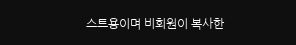스트용이며 비회원이 복사한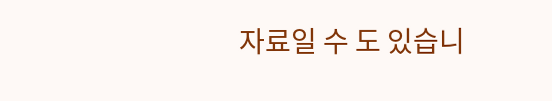자료일 수 도 있습니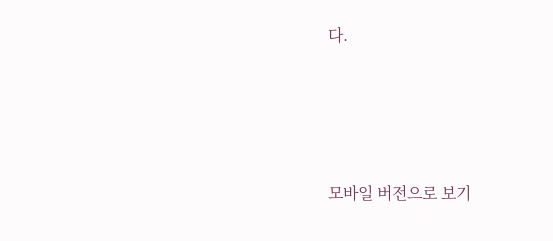다.





모바일 버전으로 보기